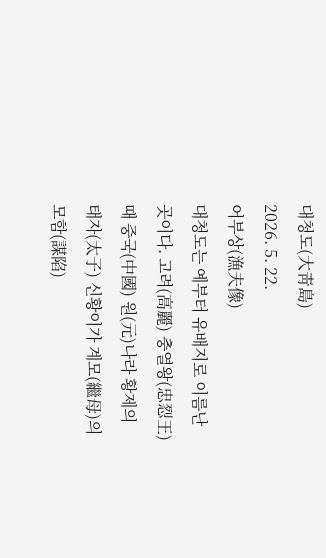대청도(大靑島)
2026. 5. 22.
어부상(漁夫像)
대청도는 예부터 유배지로 이름난 곳이다. 고려(高麗) 충열왕(忠㤠王)때 중국(中國) 원(元)나라 황제의 태자(太子) 신황이가 계모(繼母)의 모함(謀陷)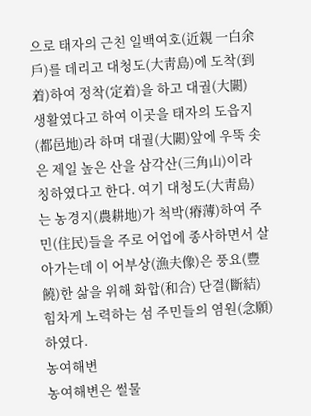으로 태자의 근친 일백여호(近親 一白余戶)를 데리고 대청도(大靑島)에 도착(到着)하여 정착(定着)을 하고 대궐(大闕) 생활였다고 하여 이곳을 태자의 도읍지(都邑地)라 하며 대궐(大闕)앞에 우뚝 솟은 제일 높은 산을 삼각산(三角山)이라 칭하였다고 한다. 여기 대청도(大靑島)는 농경지(農耕地)가 척박(瘠薄)하여 주민(住民)들을 주로 어업에 종사하면서 살아가는데 이 어부상(漁夫像)은 풍요(豐饒)한 삶을 위해 화합(和合) 단결(斷結) 힘차게 노력하는 섬 주민들의 염원(念願) 하였다.
농여해변
농여해변은 썰물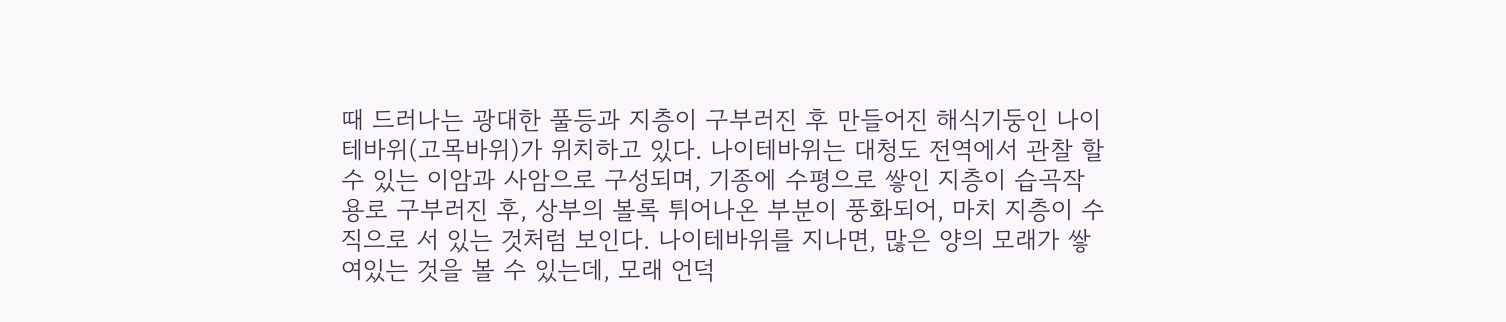때 드러나는 광대한 풀등과 지층이 구부러진 후 만들어진 해식기둥인 나이테바위(고목바위)가 위치하고 있다. 나이테바위는 대청도 전역에서 관찰 할 수 있는 이암과 사암으로 구성되며, 기종에 수평으로 쌓인 지층이 습곡작용로 구부러진 후, 상부의 볼록 튀어나온 부분이 풍화되어, 마치 지층이 수직으로 서 있는 것처럼 보인다. 나이테바위를 지나면, 많은 양의 모래가 쌓여있는 것을 볼 수 있는데, 모래 언덕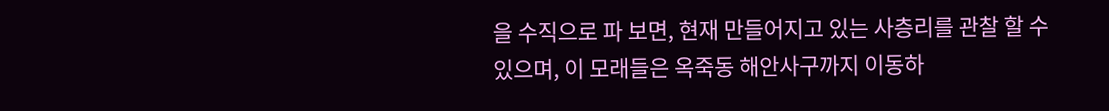을 수직으로 파 보면, 현재 만들어지고 있는 사층리를 관찰 할 수 있으며, 이 모래들은 옥죽동 해안사구까지 이동하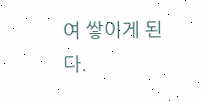여 쌓이게 된다.